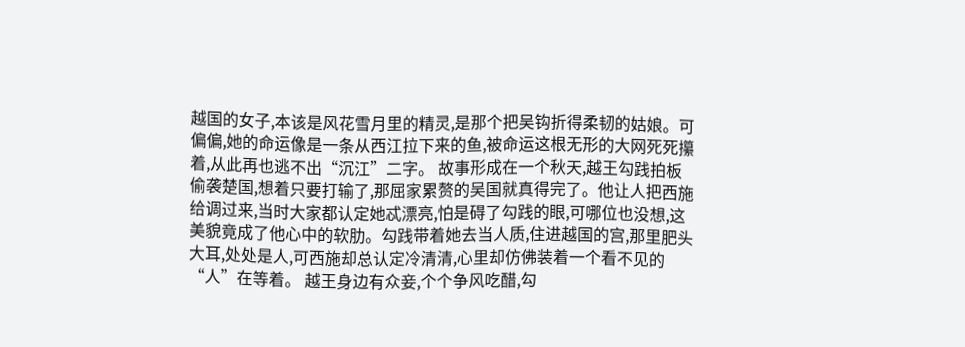越国的女子,本该是风花雪月里的精灵,是那个把吴钩折得柔韧的姑娘。可偏偏,她的命运像是一条从西江拉下来的鱼,被命运这根无形的大网死死攥着,从此再也逃不出“沉江”二字。 故事形成在一个秋天,越王勾践拍板偷袭楚国,想着只要打输了,那屈家累赘的吴国就真得完了。他让人把西施给调过来,当时大家都认定她忒漂亮,怕是碍了勾践的眼,可哪位也没想,这美貌竟成了他心中的软肋。勾践带着她去当人质,住进越国的宫,那里肥头大耳,处处是人,可西施却总认定冷清清,心里却仿佛装着一个看不见的“人”在等着。 越王身边有众妾,个个争风吃醋,勾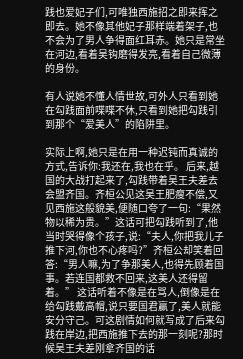践也爱妃子们,可唯独西施招之即来挥之即去。她不像其他妃子那样端着架子,也不会为了男人争得面红耳赤。她只是常坐在河边,看着吴钩磨得发亮,看着自己微薄的身份。

有人说她不懂人情世故,可外人只看到她在勾践面前喋喋不休,只看到她把勾践引到那个“爱美人”的陷阱里。

实际上啊,她只是在用一种迟钝而真诚的方式,告诉你:我还在,我也在乎。 后来,越国的大战打起来了,勾践带着吴王夫差去会盟齐国。齐桓公见这吴王肥瘦不偿,又见西施这般貌美,便随口夸了一句:“果然物以稀为贵。”这话可把勾践听到了,他当时哭得像个孩子,说:“夫人,你把我儿子推下河,你也不心疼吗?”齐桓公却笑着回答:“男人嘛,为了争那美人,也得先顾着国事。若连国都救不回来,这美人还得留着。” 这话听着不像是在骂人,倒像是在给勾践戴高帽,说只要国君赢了,美人就能安分守己。可这剧情如何就写成了后来勾践在岸边,把西施推下去的那一刻呢?那时候吴王夫差刚拿齐国的话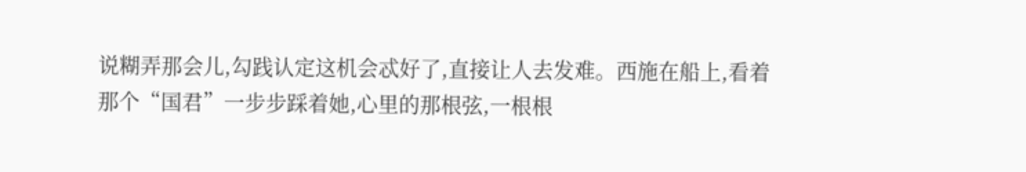说糊弄那会儿,勾践认定这机会忒好了,直接让人去发难。西施在船上,看着那个“国君”一步步踩着她,心里的那根弦,一根根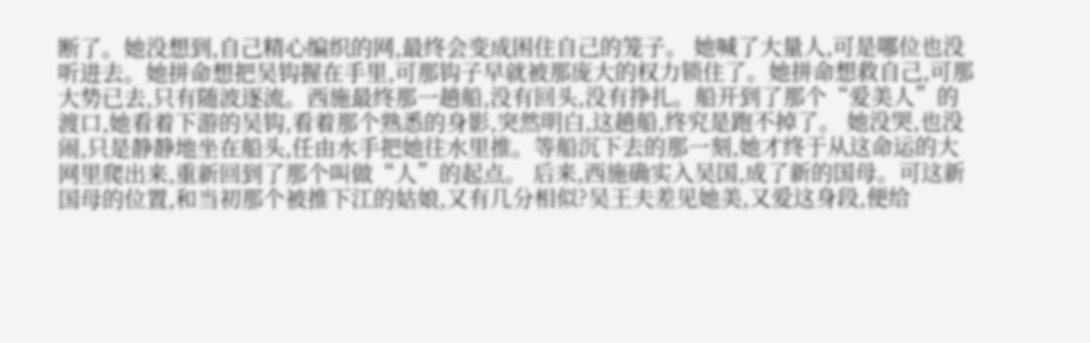断了。她没想到,自己精心编织的网,最终会变成困住自己的笼子。 她喊了大量人,可是哪位也没听进去。她拼命想把吴钩握在手里,可那钩子早就被那庞大的权力锁住了。她拼命想救自己,可那大势已去,只有随波逐流。西施最终那一趟船,没有回头,没有挣扎。船开到了那个“爱美人”的渡口,她看着下游的吴钩,看着那个熟悉的身影,突然明白,这趟船,终究是跑不掉了。 她没哭,也没闹,只是静静地坐在船头,任由水手把她往水里推。等船沉下去的那一刻,她才终于从这命运的大网里爬出来,重新回到了那个叫做“人”的起点。 后来,西施确实入吴国,成了新的国母。可这新国母的位置,和当初那个被推下江的姑娘,又有几分相似?吴王夫差见她美,又爱这身段,便给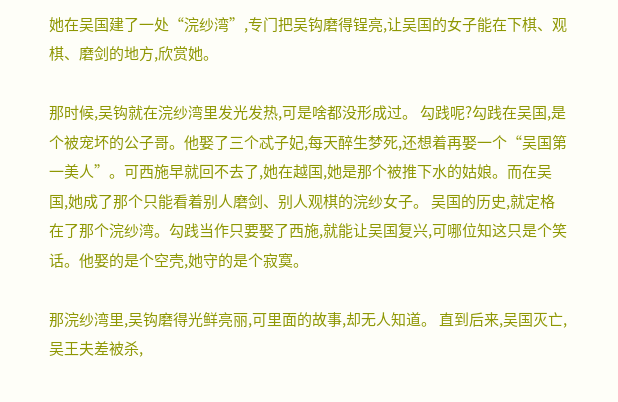她在吴国建了一处“浣纱湾”,专门把吴钩磨得锃亮,让吴国的女子能在下棋、观棋、磨剑的地方,欣赏她。

那时候,吴钩就在浣纱湾里发光发热,可是啥都没形成过。 勾践呢?勾践在吴国,是个被宠坏的公子哥。他娶了三个忒子妃,每天醉生梦死,还想着再娶一个“吴国第一美人”。可西施早就回不去了,她在越国,她是那个被推下水的姑娘。而在吴国,她成了那个只能看着别人磨剑、别人观棋的浣纱女子。 吴国的历史,就定格在了那个浣纱湾。勾践当作只要娶了西施,就能让吴国复兴,可哪位知这只是个笑话。他娶的是个空壳,她守的是个寂寞。

那浣纱湾里,吴钩磨得光鲜亮丽,可里面的故事,却无人知道。 直到后来,吴国灭亡,吴王夫差被杀,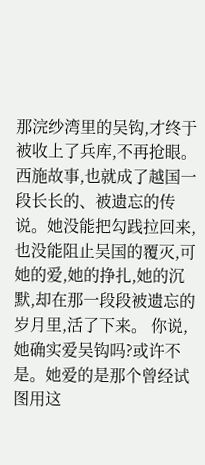那浣纱湾里的吴钩,才终于被收上了兵库,不再抢眼。西施故事,也就成了越国一段长长的、被遗忘的传说。她没能把勾践拉回来,也没能阻止吴国的覆灭,可她的爱,她的挣扎,她的沉默,却在那一段段被遗忘的岁月里,活了下来。 你说,她确实爱吴钩吗?或许不是。她爱的是那个曾经试图用这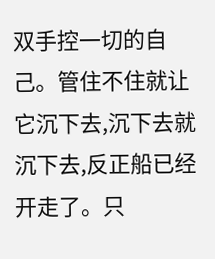双手控一切的自己。管住不住就让它沉下去,沉下去就沉下去,反正船已经开走了。只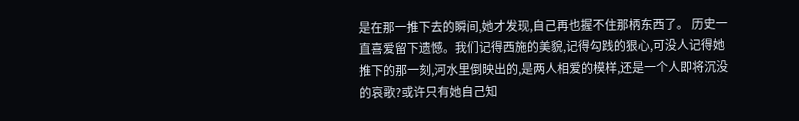是在那一推下去的瞬间,她才发现,自己再也握不住那柄东西了。 历史一直喜爱留下遗憾。我们记得西施的美貌,记得勾践的狠心,可没人记得她推下的那一刻,河水里倒映出的,是两人相爱的模样,还是一个人即将沉没的哀歌?或许只有她自己知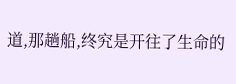道,那趟船,终究是开往了生命的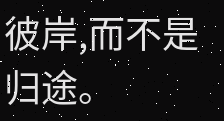彼岸,而不是归途。